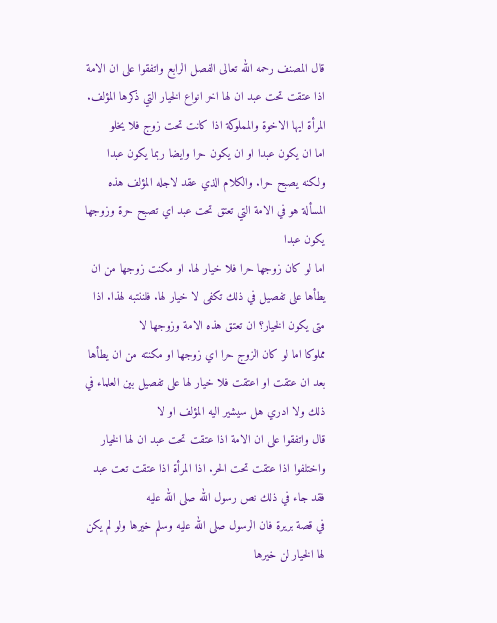قال المصنف رحمه الله تعالى الفصل الرابع واتفقوا على ان الامة اذا عتقت تحت عبد ان لها اخر انواع الخيار التي ذكرها المؤلف. المرأة ايها الاخوة والمملوكة اذا كانت تحت زوج فلا يخلو
اما ان يكون عبدا او ان يكون حرا وايضا ربما يكون عبدا ولكنه يصبح حرا. والكلام الذي عقد لاجله المؤلف هذه المسألة هو في الامة التي تعتق تحت عبد اي تصبح حرة وزوجها يكون عبدا
اما لو كان زوجها حرا فلا خيار لها. او مكنت زوجها من ان يطأها على تفصيل في ذلك تكفى لا خيار لها. فلننتبه لهذا. اذا متى يكون الخيار؟ ان تعتق هذه الامة وزوجها لا
مملوكا اما لو كان الزوج حرا اي زوجها او مكنته من ان يطأها بعد ان عتقت او اعتقت فلا خيار لها على تفصيل بين العلماء في ذلك ولا ادري هل سيشير اليه المؤلف او لا
قال واتفقوا على ان الامة اذا عتقت تحت عبد ان لها الخيار واختلفوا اذا عتقت تحت الحر. اذا المرأة اذا عتقت تعت عبد فقد جاء في ذلك نص رسول الله صلى الله عليه
في قصة بريرة فان الرسول صلى الله عليه وسلم خيرها ولو لم يكن لها الخيار لن خيرها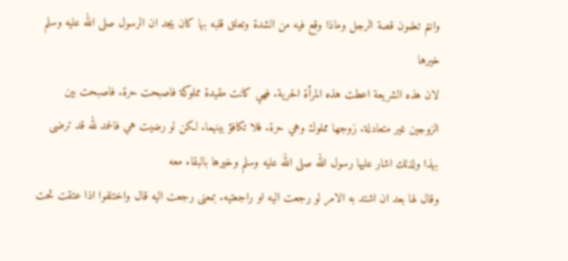وانتم تعلمون قصة الرجل وماذا وقع فيه من الشدة وتعلق قلبه بها كان يجد ان الرسول صلى الله عليه وسلم خيرها
لان هذه الشريعة اعطت هذه المرأة الحرية. فهي كانت مقيدة مملوكة فاصبحت حرة. فاصبحت بين الزوجين غير متعادلة. زوجها مملوك وهي حرة. فلا تكافؤ بينهما. لكن لو رضيت هي فالحمد لله قد ترضى بهذا ولذلك اشار عليها رسول الله صلى الله عليه وسلم وخيرها بالبقاء معه
وقال لها بعد ان اشتد به الامر لو رجعت اليه او راجعتيه. بمعنى رجعت اليه قال واختلفوا اذا عتقت تحت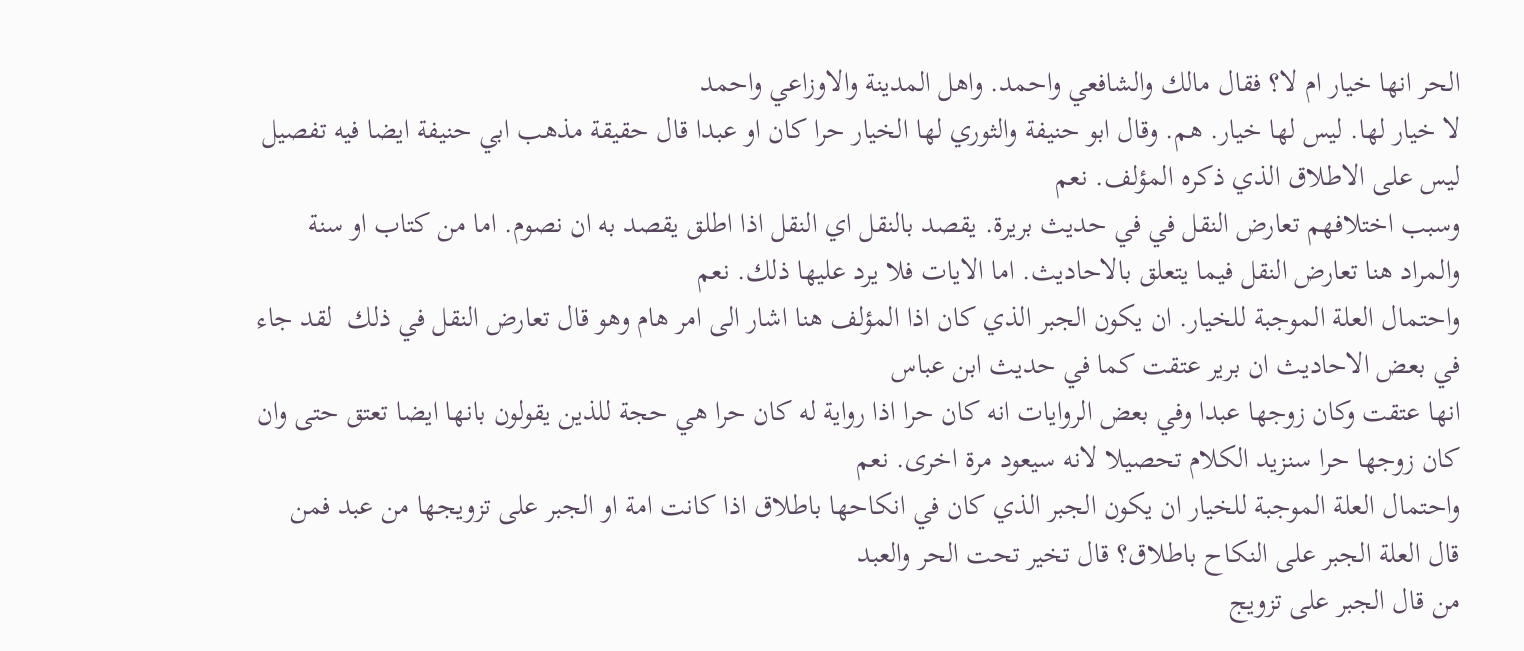الحر انها خيار ام لا؟ فقال مالك والشافعي واحمد. واهل المدينة والاوزاعي واحمد
لا خيار لها. ليس لها خيار. هم. وقال ابو حنيفة والثوري لها الخيار حرا كان او عبدا قال حقيقة مذهب ابي حنيفة ايضا فيه تفصيل ليس على الاطلاق الذي ذكره المؤلف. نعم
وسبب اختلافهم تعارض النقل في في حديث بريرة. يقصد بالنقل اي النقل اذا اطلق يقصد به ان نصوم. اما من كتاب او سنة والمراد هنا تعارض النقل فيما يتعلق بالاحاديث. اما الايات فلا يرد عليها ذلك. نعم
واحتمال العلة الموجبة للخيار. ان يكون الجبر الذي كان اذا المؤلف هنا اشار الى امر هام وهو قال تعارض النقل في ذلك  لقد جاء في بعض الاحاديث ان برير عتقت كما في حديث ابن عباس
انها عتقت وكان زوجها عبدا وفي بعض الروايات انه كان حرا اذا رواية له كان حرا هي حجة للذين يقولون بانها ايضا تعتق حتى وان كان زوجها حرا سنزيد الكلام تحصيلا لانه سيعود مرة اخرى. نعم
واحتمال العلة الموجبة للخيار ان يكون الجبر الذي كان في انكاحها باطلاق اذا كانت امة او الجبر على تزويجها من عبد فمن قال العلة الجبر على النكاح باطلاق؟ قال تخير تحت الحر والعبد
من قال الجبر على تزويج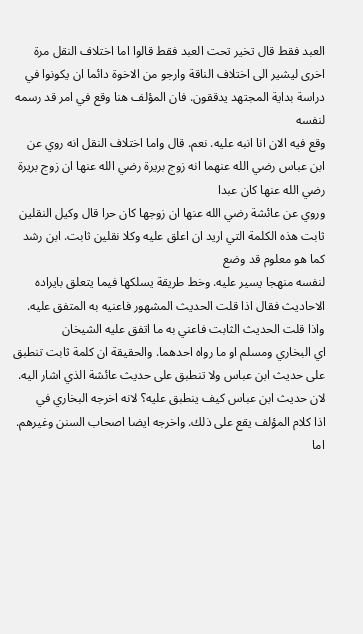العبد فقط قال تخير تحت العبد فقط قالوا اما اختلاف النقل مرة اخرى ليشير الى اختلاف الناقة وارجو من الاخوة دائما ان يكونوا في دراسة بداية المجتهد يدققون. فان المؤلف هنا وقع في امر قد رسمه لنفسه
وقع فيه الان انا انبه عليه. نعم. قال واما اختلاف النقل انه روي عن ابن عباس رضي الله عنهما انه زوج بريرة رضي الله عنها ان زوج بريرة رضي الله عنها كان عبدا
وروي عن عائشة رضي الله عنها ان زوجها كان حرا قال وكيل النقلين ثابت هذه الكلمة التي اريد ان اعلق عليه وكلا نقلين ثابت. ابن رشد كما هو معلوم قد وضع
لنفسه منهجا يسير عليه. وخط طريقة يسلكها فيما يتعلق بايراده الاحاديث فقال اذا قلت الحديث المشهور فاعنيه به المتفق عليه. واذا قلت الحديث الثابت فاعني به ما اتفق عليه الشيخان
اي البخاري ومسلم او ما رواه احدهما. والحقيقة ان كلمة ثابت تنطبق على حديث ابن عباس ولا تنطبق على حديث عائشة الذي اشار اليه. لان حديث ابن عباس كيف ينطبق عليه؟ لانه اخرجه البخاري في
اذا كلام المؤلف يقع على ذلك. واخرجه ايضا اصحاب السنن وغيرهم. اما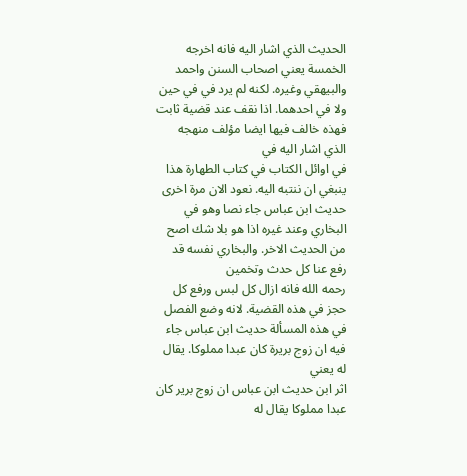الحديث الذي اشار اليه فانه اخرجه الخمسة يعني اصحاب السنن واحمد والبيهقي وغيره. لكنه لم يرد في في حين ولا في احدهما. اذا نقف عند قضية ثابت فهذه خالف فيها ايضا مؤلف منهجه الذي اشار اليه في
في اوائل الكتاب في كتاب الطهارة هذا ينبغي ان ننتبه اليه. نعود الان مرة اخرى حديث ابن عباس جاء نصا وهو في البخاري وعند غيره اذا هو بلا شك اصح من الحديث الاخر. والبخاري نفسه قد رفع عنا كل حدث وتخمين
رحمه الله فانه ازال كل لبس ورفع كل حجز في هذه القضية. لانه وضع الفصل في هذه المسألة حديث ابن عباس جاء فيه ان زوج بريرة كان عبدا مملوكا. يقال له يعني
اثر ابن حديث ابن عباس ان زوج برير كان عبدا مملوكا يقال له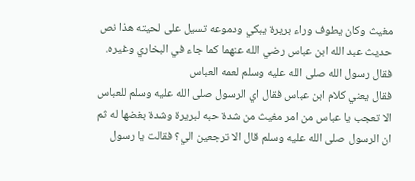مغيث وكان يطوف وراء بريرة يبكي ودموعه تسيل على لحيته هذا نص حديث عبد الله ابن عباس رضي الله عنهما كما جاء في البخاري وغيره. فقال رسول الله صلى الله عليه وسلم لعمه العباس
فقال يعني كلام ابن عباس فقال اي الرسول صلى الله عليه وسلم للعباس الا تعجب يا عباس من امر مغيث من شدة حبه لبريرة وشدة بغضها له ثم ان الرسول صلى الله عليه وسلم قال الا ترجعين الي؟ فقالت يا رسول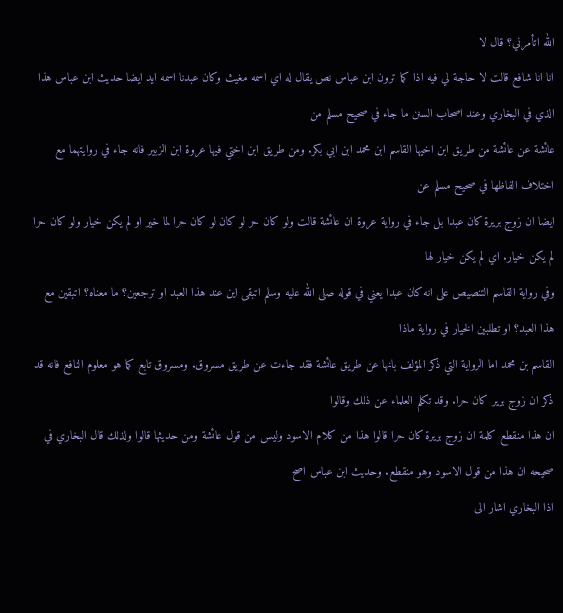الله اتأمرني؟ قال لا
انا انا شافع قالت لا حاجة لي فيه اذا كما ترون ابن عباس نص يقال له اي اسمه مغيث وكان عبدنا اسمه ايد ايضا حديث ابن عباس هذا الذي في البخاري وعند اصحاب السنن ما جاء في صحيح مسلم من
عائشة عن عائشة من طريق ابن اخيها القاسم ابن محمد ابن ابي بكر. ومن طريق ابن اختي فيها عروة ابن الزبير فانه جاء في روايتهما مع اختلاف الفاظها في صحيح مسلم عن
ايضا ان زوج بريرة كان عبدا بل جاء في رواية عروة ان عائشة قالت ولو كان حر لو كان لو كان حرا لما خير او لم يكن خيار ولو كان حرا لم يكن خيار. اي لم يكن خيار لها
وفي رواية القاسم التنصيص على انه كان عبدا يعني في قوله صلى الله عليه وسلم اتبقى اين عند هذا العبد او ترجعين؟ ما معناه؟ اتبقين مع هذا العبد؟ او تطلبين الخيار في رواية ماذا
القاسم بن محمد اما الرواية التي ذكر المؤلف بانها عن طريق عائشة فقد جاءت عن طريق مسروق. ومسروق تابع كما هو معلوم النافع فانه قد ذكر ان زوج برير كان حرا. وقد تكلم العلماء عن ذلك وقالوا
ان هذا منقطع كلمة ان زوج بريرة كان حرا قالوا هذا من كلام الاسود وليس من قول عائشة ومن حديثها قالوا ولذلك قال البخاري في صحيحه ان هذا من قول الاسود وهو منقطع. وحديث ابن عباس اصح
اذا البخاري اشار الى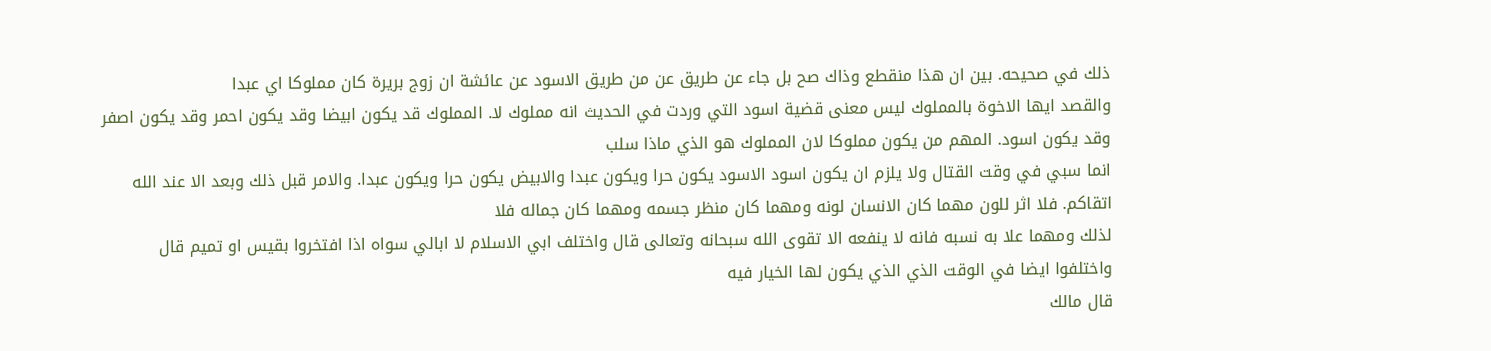ذلك في صحيحه. بين ان هذا منقطع وذاك صح بل جاء عن طريق عن من طريق الاسود عن عائشة ان زوج بريرة كان مملوكا اي عبدا
والقصد ايها الاخوة بالمملوك ليس معنى قضية اسود التي وردت في الحديث انه مملوك لا. المملوك قد يكون ابيضا وقد يكون احمر وقد يكون اصفر وقد يكون اسود. المهم من يكون مملوكا لان المملوك هو الذي ماذا سلب
انما سبي في وقت القتال ولا يلزم ان يكون اسود الاسود يكون حرا ويكون عبدا والابيض يكون حرا ويكون عبدا. والامر قبل ذلك وبعد الا عند الله اتقاكم. فلا اثر للون مهما كان الانسان لونه ومهما كان منظر جسمه ومهما كان جماله فلا
لذلك ومهما علا به نسبه فانه لا ينفعه الا تقوى الله سبحانه وتعالى قال واختلف ابي الاسلام لا ابالي سواه اذا افتخروا بقيس او تميم قال واختلفوا ايضا في الوقت الذي الذي يكون لها الخيار فيه
قال مالك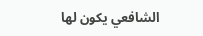الشافعي يكون لها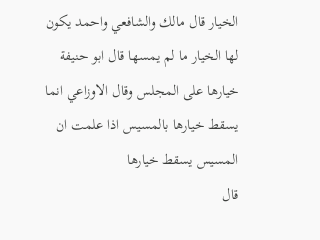الخيار قال مالك والشافعي واحمد يكون لها الخيار ما لم يمسها قال ابو حنيفة خيارها على المجلس وقال الاوزاعي انما يسقط خيارها بالمسيس اذا علمت ان المسيس يسقط خيارها
قال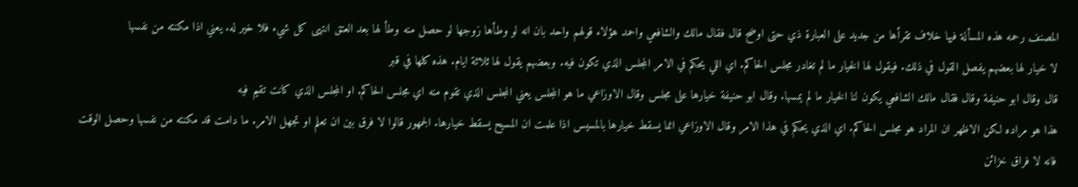المصنف رحمه هذه المسألة فيها خلاف تقرأها من جديد على العبارة ذي حتى اوضح قال فقال مالك والشافعي واحمد هؤلاء قولهم واحد بان انه لو وطأها زوجها لو حصل منه وطأ لها بعد العتق انتهى كل شيء فلا خير له. يعني اذا مكنته من نفسها
لا خيار لها بعضهم يفصل القول في ذلك. فيقول لها الخيار ما لم تغادر مجلس الحاكم. اي اللي يحكم في الامر المجلس الذي تكون فيه. وبعضهم يقول لها ثلاثة ايام. هذه كلها في قبر
قال وقال ابو حنيفة وقال فقال مالك الشافعي يكون لنا الخيار ما لم يمسها. وقال ابو حنيفة خيارها على مجلس وقال الاوزاعي ما هو المجلس يعني المجلس الذي تقوم منه اي مجلس الحاكم. او المجلس الذي كانت تقيم فيه
هذا هو مراده لكن الاظهر ان المراد هو مجلس الحاكم. اي الذي يحكم في هذا الامر وقال الاوزاعي انما يسقط خيارها بالمسيس اذا علمت ان المسيح يسقط خيارها. الجمهور قالوا لا فرق بين ان تعلم او تجهل الامر. ما دامت قد مكنته من نفسها وحصل الوقت
فانه لا فراق خزائن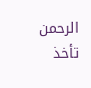الرحمن تأخذ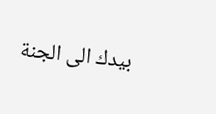بيدك الى الجنة